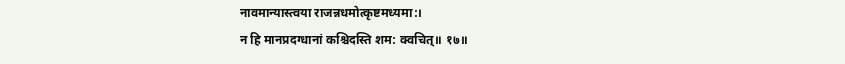नावमान्यास्त्वया राजन्नधमोत्कृष्टमध्यमा:।
न हि मानप्रदग्धानां कश्चिदस्ति शम: क्वचित्॥ १७॥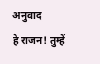अनुवाद
हे राजन! तुम्हें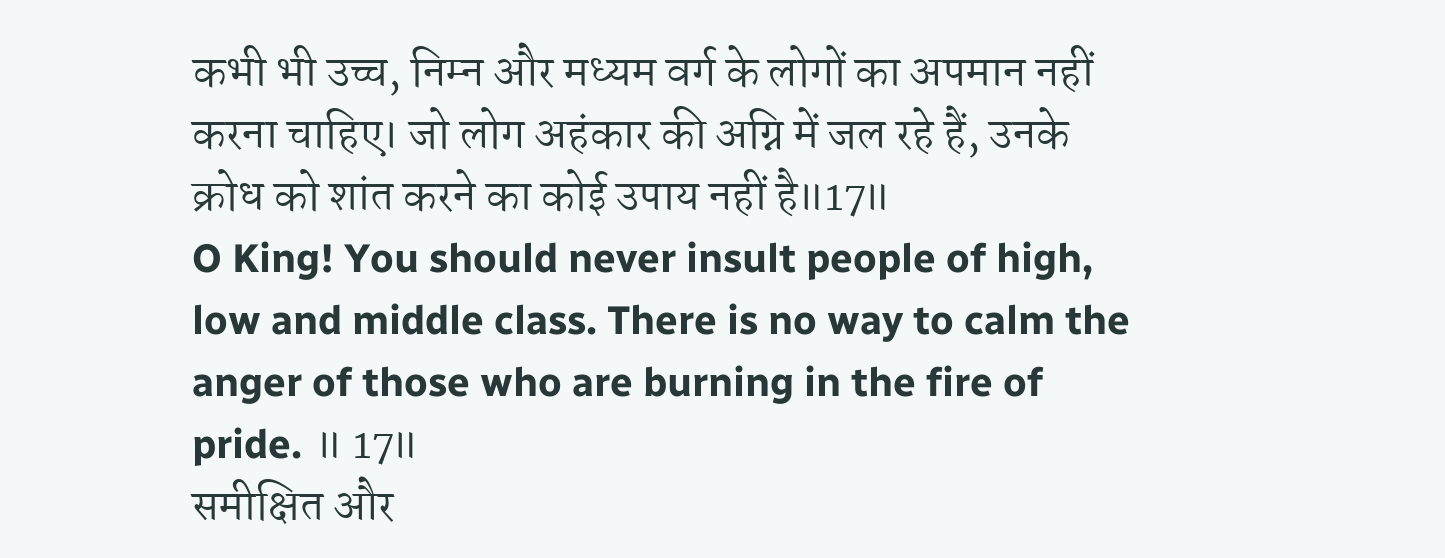कभी भी उच्च, निम्न और मध्यम वर्ग के लोगों का अपमान नहीं करना चाहिए। जो लोग अहंकार की अग्नि में जल रहे हैं, उनके क्रोध को शांत करने का कोई उपाय नहीं है॥17॥
O King! You should never insult people of high, low and middle class. There is no way to calm the anger of those who are burning in the fire of pride. ॥ 17॥
समीक्षित और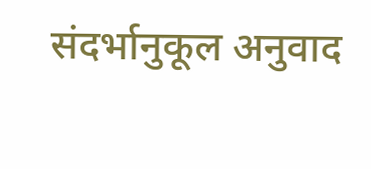संदर्भानुकूल अनुवाद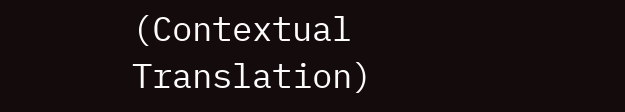(Contextual Translation)